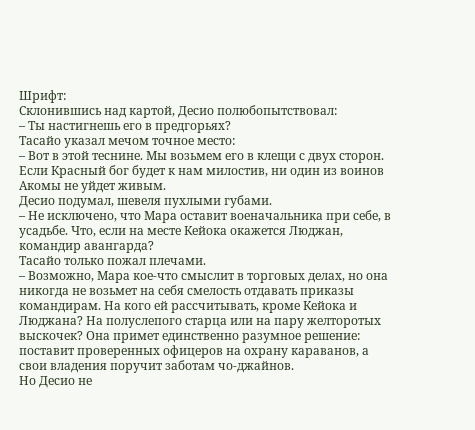Шрифт:
Склонившись над картой, Десио полюбопытствовал:
– Ты настигнешь его в предгорьях?
Тасайо указал мечом точное место:
– Вот в этой теснине. Мы возьмем его в клещи с двух сторон. Если Красный бог будет к нам милостив, ни один из воинов Акомы не уйдет живым.
Десио подумал, шевеля пухлыми губами.
– Не исключено, что Мара оставит военачальника при себе, в усадьбе. Что, если на месте Кейока окажется Люджан, командир авангарда?
Тасайо только пожал плечами.
– Возможно, Мара кое-что смыслит в торговых делах, но она никогда не возьмет на себя смелость отдавать приказы командирам. На кого ей рассчитывать, кроме Кейока и Люджана? На полуслепого старца или на пару желторотых выскочек? Она примет единственно разумное решение: поставит проверенных офицеров на охрану караванов, а свои владения поручит заботам чо-джайнов.
Но Десио не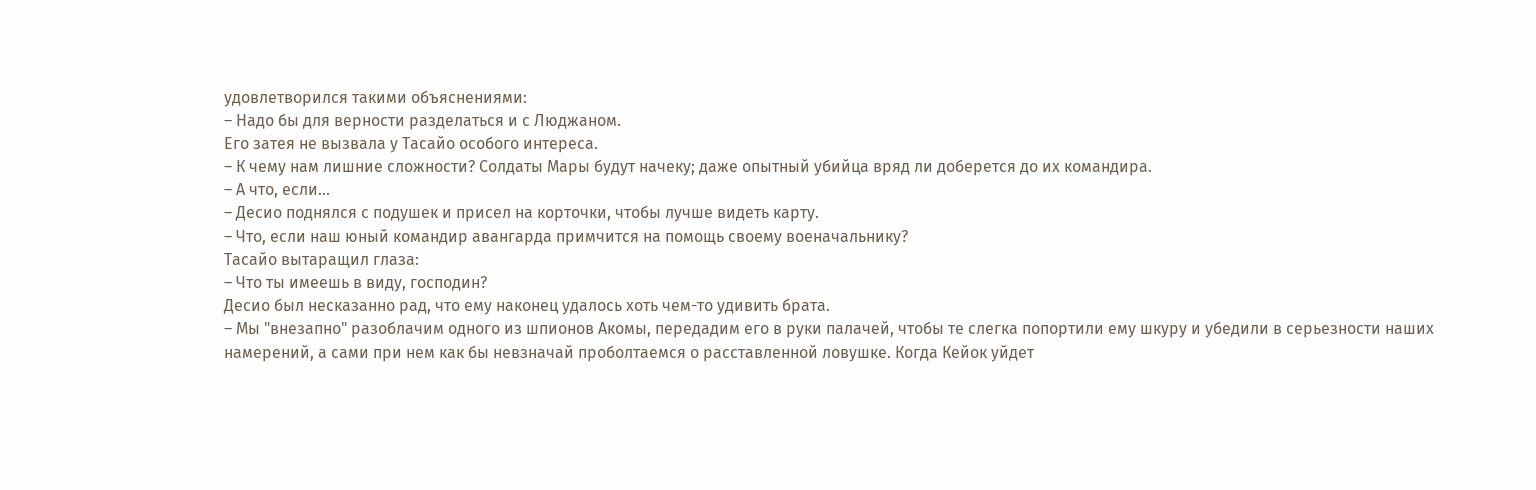удовлетворился такими объяснениями:
– Надо бы для верности разделаться и с Люджаном.
Его затея не вызвала у Тасайо особого интереса.
– К чему нам лишние сложности? Солдаты Мары будут начеку; даже опытный убийца вряд ли доберется до их командира.
– А что, если...
– Десио поднялся с подушек и присел на корточки, чтобы лучше видеть карту.
– Что, если наш юный командир авангарда примчится на помощь своему военачальнику?
Тасайо вытаращил глаза:
– Что ты имеешь в виду, господин?
Десио был несказанно рад, что ему наконец удалось хоть чем-то удивить брата.
– Мы "внезапно" разоблачим одного из шпионов Акомы, передадим его в руки палачей, чтобы те слегка попортили ему шкуру и убедили в серьезности наших намерений, а сами при нем как бы невзначай проболтаемся о расставленной ловушке. Когда Кейок уйдет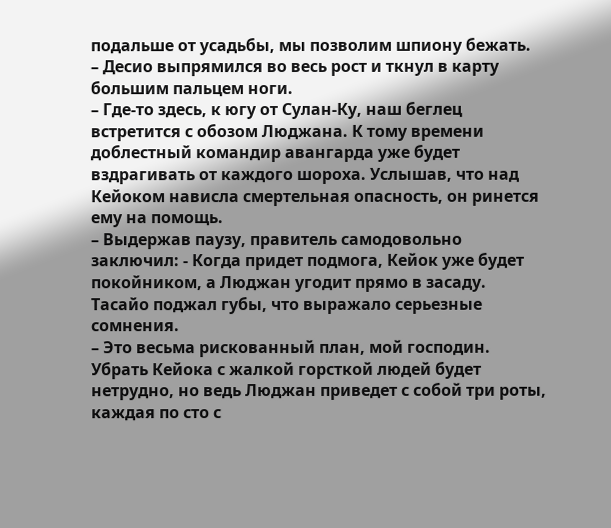подальше от усадьбы, мы позволим шпиону бежать.
– Десио выпрямился во весь рост и ткнул в карту большим пальцем ноги.
– Где-то здесь, к югу от Сулан-Ку, наш беглец встретится с обозом Люджана. К тому времени доблестный командир авангарда уже будет вздрагивать от каждого шороха. Услышав, что над Кейоком нависла смертельная опасность, он ринется ему на помощь.
– Выдержав паузу, правитель самодовольно заключил: - Когда придет подмога, Кейок уже будет покойником, а Люджан угодит прямо в засаду.
Тасайо поджал губы, что выражало серьезные сомнения.
– Это весьма рискованный план, мой господин. Убрать Кейока с жалкой горсткой людей будет нетрудно, но ведь Люджан приведет с собой три роты, каждая по сто с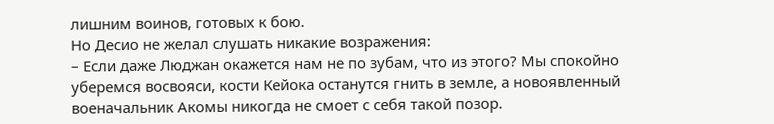лишним воинов, готовых к бою.
Но Десио не желал слушать никакие возражения:
– Если даже Люджан окажется нам не по зубам, что из этого? Мы спокойно уберемся восвояси, кости Кейока останутся гнить в земле, а новоявленный военачальник Акомы никогда не смоет с себя такой позор.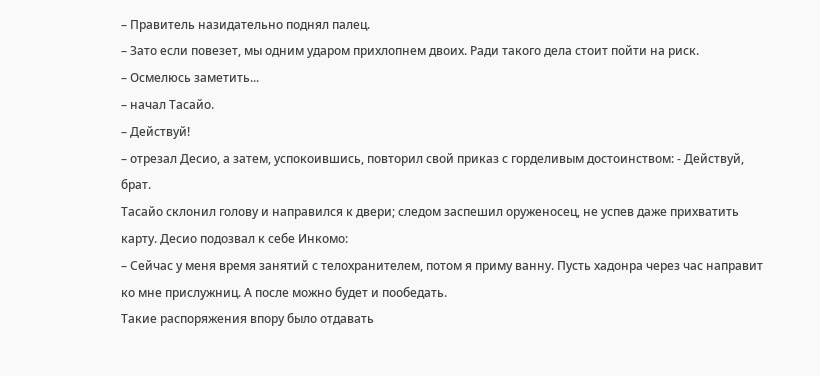– Правитель назидательно поднял палец.
– Зато если повезет, мы одним ударом прихлопнем двоих. Ради такого дела стоит пойти на риск.
– Осмелюсь заметить...
– начал Тасайо.
– Действуй!
– отрезал Десио, а затем, успокоившись, повторил свой приказ с горделивым достоинством: - Действуй, брат.
Тасайо склонил голову и направился к двери; следом заспешил оруженосец, не успев даже прихватить карту. Десио подозвал к себе Инкомо:
– Сейчас у меня время занятий с телохранителем, потом я приму ванну. Пусть хадонра через час направит ко мне прислужниц. А после можно будет и пообедать.
Такие распоряжения впору было отдавать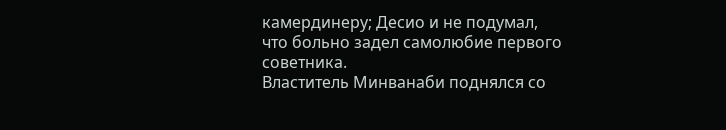камердинеру; Десио и не подумал, что больно задел самолюбие первого советника.
Властитель Минванаби поднялся со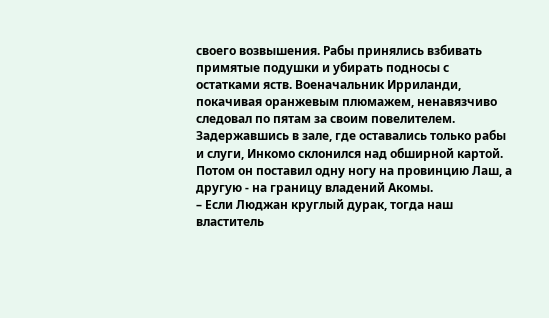своего возвышения. Рабы принялись взбивать примятые подушки и убирать подносы с остатками яств. Военачальник Ирриланди, покачивая оранжевым плюмажем, ненавязчиво следовал по пятам за своим повелителем.
Задержавшись в зале, где оставались только рабы и слуги, Инкомо склонился над обширной картой. Потом он поставил одну ногу на провинцию Лаш, а другую - на границу владений Акомы.
– Если Люджан круглый дурак, тогда наш властитель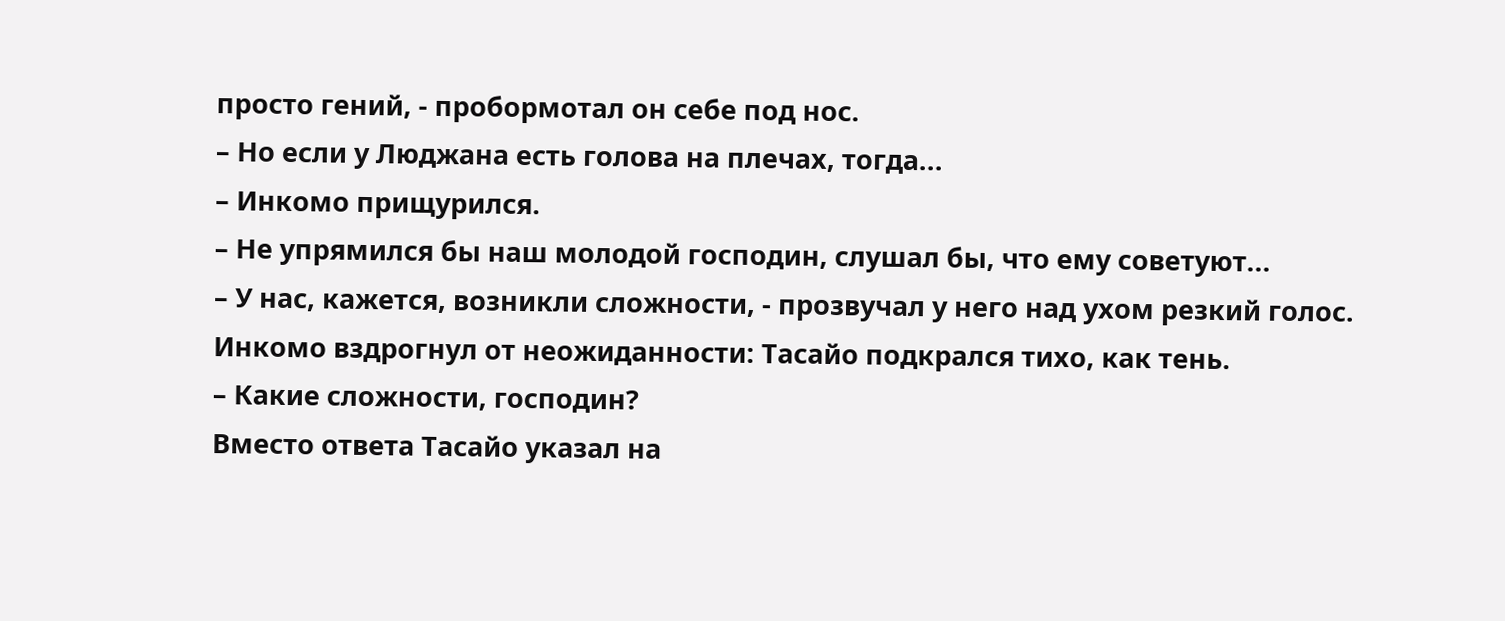просто гений, - пробормотал он себе под нос.
– Но если у Люджана есть голова на плечах, тогда...
– Инкомо прищурился.
– Не упрямился бы наш молодой господин, слушал бы, что ему советуют...
– У нас, кажется, возникли сложности, - прозвучал у него над ухом резкий голос.
Инкомо вздрогнул от неожиданности: Тасайо подкрался тихо, как тень.
– Какие сложности, господин?
Вместо ответа Тасайо указал на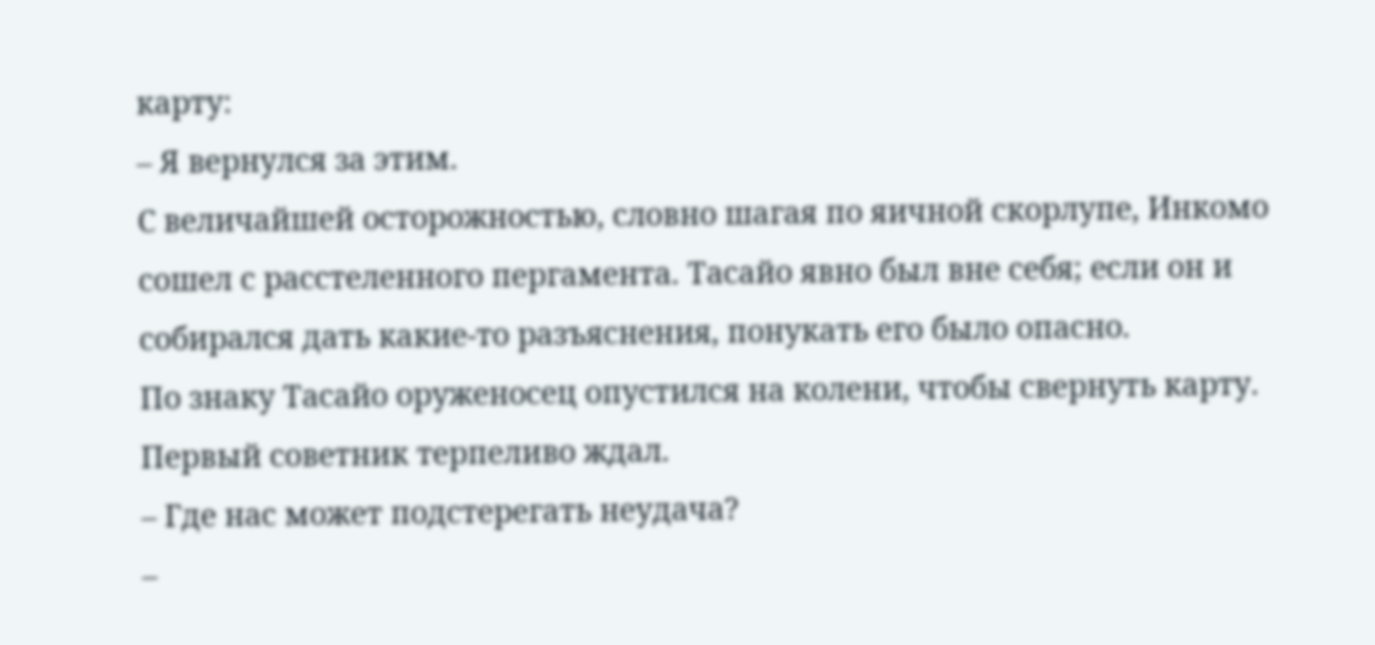карту:
– Я вернулся за этим.
С величайшей осторожностью, словно шагая по яичной скорлупе, Инкомо сошел с расстеленного пергамента. Тасайо явно был вне себя; если он и собирался дать какие-то разъяснения, понукать его было опасно.
По знаку Тасайо оруженосец опустился на колени, чтобы свернуть карту. Первый советник терпеливо ждал.
– Где нас может подстерегать неудача?
–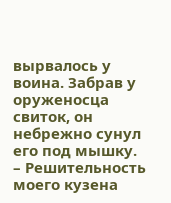вырвалось у воина. Забрав у оруженосца свиток, он небрежно сунул его под мышку.
– Решительность моего кузена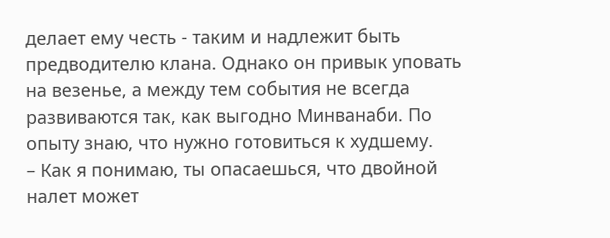делает ему честь - таким и надлежит быть предводителю клана. Однако он привык уповать на везенье, а между тем события не всегда развиваются так, как выгодно Минванаби. По опыту знаю, что нужно готовиться к худшему.
– Как я понимаю, ты опасаешься, что двойной налет может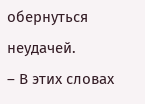обернуться неудачей.
– В этих словах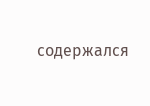содержался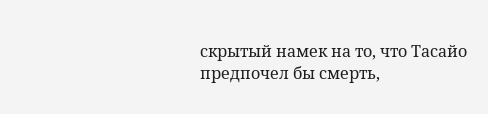скрытый намек на то, что Тасайо предпочел бы смерть,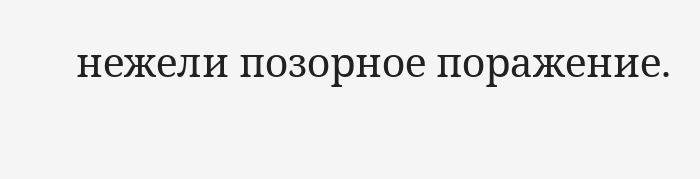нежели позорное поражение.